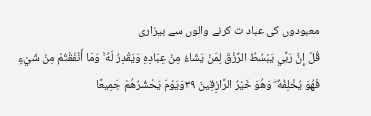معبودوں کی عباد ت کرنے والوں سے بیزاری
قُلْ إِنَّ رَبِّي يَبْسُطُ الرِّزْقَ لِمَنْ يَشَاءُ مِنْ عِبَادِهِ وَيَقْدِرُ لَهُ ۚ وَمَا أَنْفَقْتُمْ مِنْ شَيْءٍ فَهُوَ يُخْلِفُهُ ۖ وَهُوَ خَيْرُ الرَّازِقِينَ ۳۹وَيَوْمَ يَحْشُرُهُمْ جَمِيعًا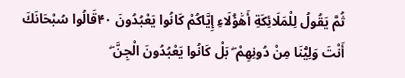ثُمَّ يَقُولُ لِلْمَلَائِكَةِ أَهَٰؤُلَاءِ إِيَّاكُمْ كَانُوا يَعْبُدُونَ ۴۰قَالُوا سُبْحَانَكَ أَنْتَ وَلِيُّنَا مِنْ دُونِهِمْ ۖ بَلْ كَانُوا يَعْبُدُونَ الْجِنَّ ۖ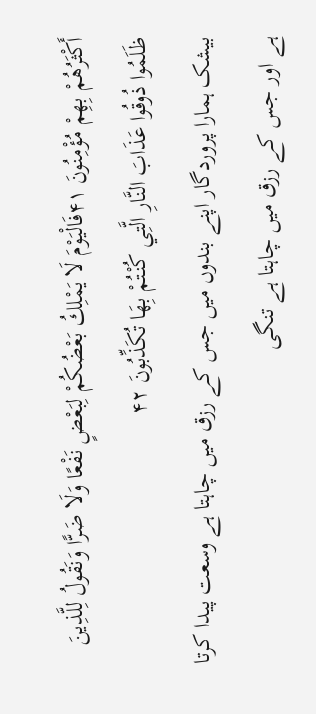أَكْثَرُهُمْ بِهِمْ مُؤْمِنُونَ ۴۱فَالْيَوْمَ لَا يَمْلِكُ بَعْضُكُمْ لِبَعْضٍ نَفْعًا وَلَا ضَرًّا وَنَقُولُ لِلَّذِينَ ظَلَمُوا ذُوقُوا عَذَابَ النَّارِ الَّتِي كُنْتُمْ بِهَا تُكَذِّبُونَ ۴۲
بیشک ہمارا پروردگار اپنے بندوں میں جس کے رزق میں چاہتا ہے وسعت پیدا کرتا ہے اور جس کے رزق میں چاہتا ہے تنگی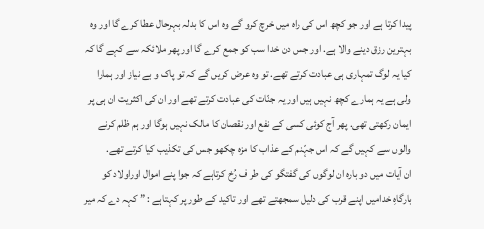پیدا کرتا ہے اور جو کچھ اس کی راہ میں خرچ کرو گے وہ اس کا بدلہ بہرحال عطا کرے گا اور وہ بہترین رزق دینے والا ہے. اور جس دن خدا سب کو جمع کرے گا اور پھر ملائکہ سے کہے گا کہ کیا یہ لوگ تمہاری ہی عبادت کرتے تھے. تو وہ عرض کریں گے کہ تو پاک و بے نیاز اور ہمارا ولی ہے یہ ہمارے کچھ نہیں ہیں اور یہ جنّات کی عبادت کرتے تھے اور ان کی اکثریت ان ہی پر ایمان رکھتی تھی. پھر آج کوئی کسی کے نفع اور نقصان کا مالک نہیں ہوگا اور ہم ظلم کرنے والوں سے کہیں گے کہ اس جہّنم کے عذاب کا مزہ چکھو جس کی تکذیب کیا کرتے تھے.
ان آیات میں دو بارہ ان لوگوں کی گفتگو کی طر ف رُخ کرتاہے کہ جوا پنے اموال اوراولاد کو بارگاہِ خدامیں اپنے قرب کی دلیل سمجھتے تھے اور تاکید کے طور پر کہتاہے : ” کہہ دے کہ میر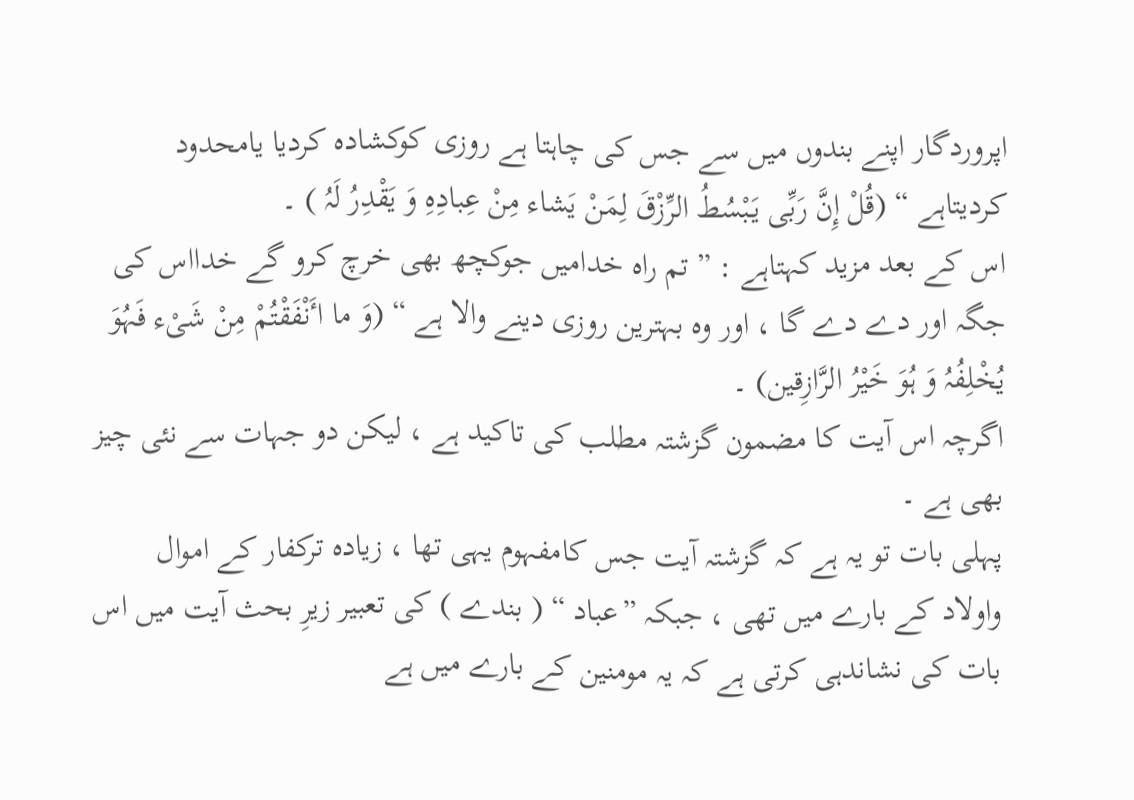اپروردگار اپنے بندوں میں سے جس کی چاہتا ہے روزی کوکشادہ کردیا یامحدود کردیتاہے “ (قُلْ إِنَّ رَبِّی یَبْسُطُ الرِّزْقَ لِمَنْ یَشاء مِنْ عِبادِہِ وَ یَقْدِرُ لَہُ ) ۔
اس کے بعد مزید کہتاہے : ” تم راہ خدامیں جوکچھ بھی خرچ کرو گے خدااس کی جگہ اور دے دے گا ، اور وہ بہترین روزی دینے والا ہے “ (وَ ما اٴَنْفَقْتُمْ مِنْ شَیْء فَہُوَ یُخْلِفُہُ وَ ہُوَ خَیْرُ الرَّازِقین) ۔
اگرچہ اس آیت کا مضمون گزشتہ مطلب کی تاکید ہے ، لیکن دو جہات سے نئی چیز بھی ہے ۔
پہلی بات تو یہ ہے کہ گزشتہ آیت جس کامفہوم یہی تھا ، زیادہ ترکفار کے اموال واولاد کے بارے میں تھی ، جبکہ ”عباد “ ( بندے ) کی تعبیر زیرِ بحث آیت میں اس بات کی نشاندہی کرتی ہے کہ یہ مومنین کے بارے میں ہے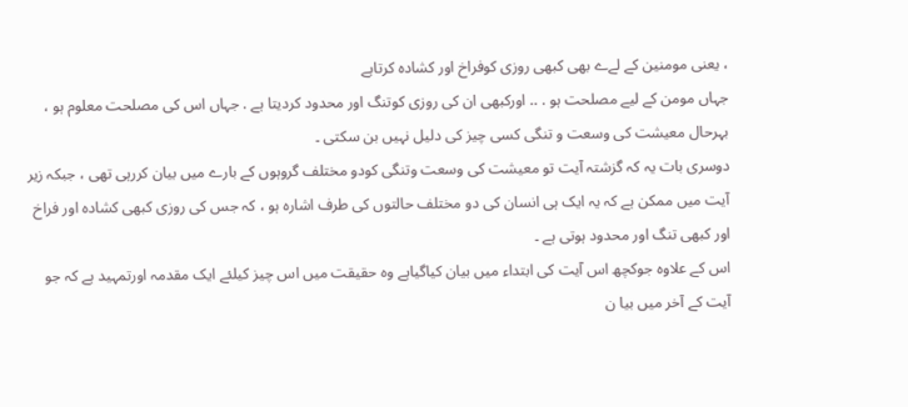، یعنی مومنین کے لےے بھی کبھی روزی کوفراخ اور کشادہ کرتاہے
جہاں مومن کے لیے مصلحت ہو . .. اورکبھی ان کی روزی کوتنگ اور محدود کردیتا ہے . جہاں اس کی مصلحت معلوم ہو ، بہرحال معیشت کی وسعت و تنگی کسی چیز کی دلیل نہیں بن سکتی ۔
دوسری بات یہ کہ گزشتہ آیت تو معیشت کی وسعت وتنگی کودو مختلف گروہوں کے بارے میں بیان کررہی تھی ، جبکہ زیر آیت میں ممکن ہے کہ یہ ایک ہی انسان کی دو مختلف حالتوں کی طرف اشارہ ہو ، کہ جس کی روزی کبھی کشادہ اور فراخ اور کبھی تنگ اور محدود ہوتی ہے ۔
اس کے علاوہ جوکچھ اس آیت کی ابتداء میں بیان کیاگیاہے وہ حقیقت میں اس چیز کیلئے ایک مقدمہ اورتمہید ہے کہ جو آیت کے آخر میں بیا ن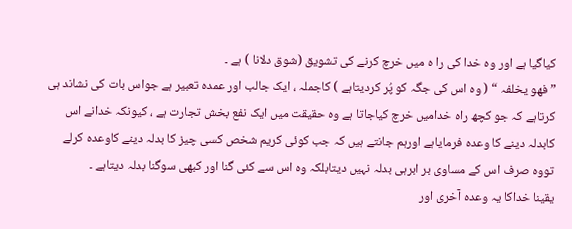کیاگیا ہے اور وہ خدا کی را ہ میں خرچ کرنے کی تشویق (شوق دلانا ) ہے ۔
” فھو یخلفہ “ ( وہ اس کی جگہ کو پُر کردیتاہے ) کاجملہ ، ایک جالب اور عمدہ تعبیر ہے جواس بات کی نشاند ہی کرتاہے کہ جو کچھ راہ خدامیں خرچ کیاجاتا ہے وہ حقیقت میں ایک نفع بخش تجارت ہے ، کیونکہ خدانے اس کابدلہ دینے کا وعدہ فرمایاہے اورہم جانتے ہیں کہ جب کوئی کریم شخص کسی چیز کا بدلہ دینے کاوعدہ کرلے تووہ صرف اس کے مساوی بر ابرہی بدلہ نہیں دیتابلکہ وہ اس سے کئی گنا اور کبھی سوگنا بدلہ دیتاہے ۔
یقینا خداکا یہ وعدہ آخری اور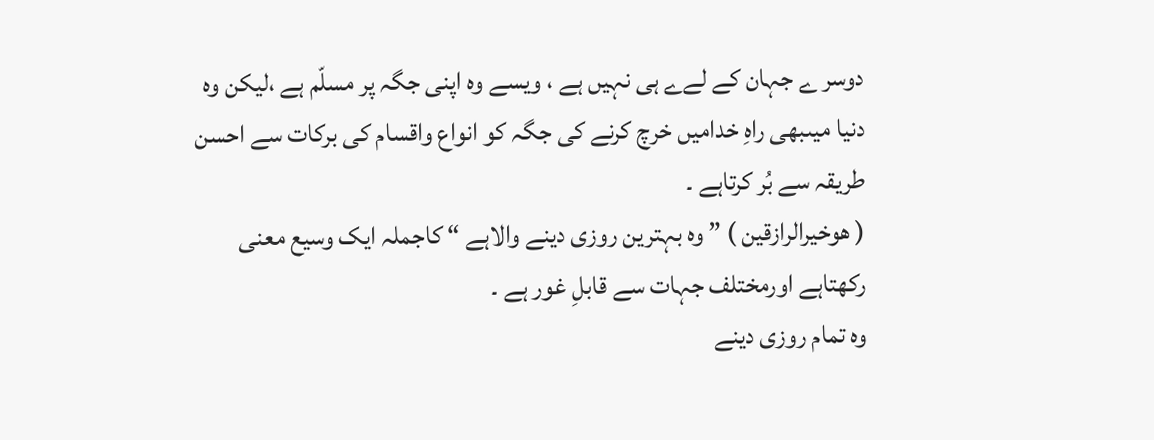دوسر ے جہان کے لےے ہی نہیں ہے ، ویسے وہ اپنی جگہ پر مسلّم ہے ،لیکن وہ دنیا میںبھی راہِ خدامیں خرچ کرنے کی جگہ کو انواع واقسام کی برکات سے احسن طریقہ سے بُر کرتاہے ۔
( ھوخیرالرازقین ) ” وہ بہترین روزی دینے والاہے “ کاجملہ ایک وسیع معنی رکھتاہے اورمختلف جہات سے قابلِ غور ہے ۔
وہ تمام روزی دینے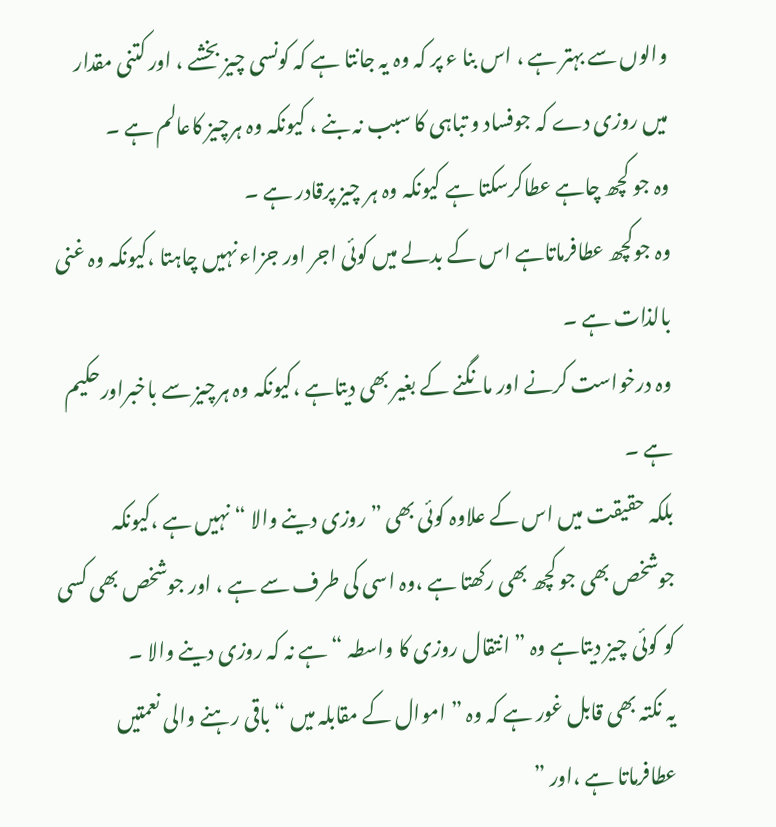والوں سے بہتر ہے ، اس بنا ء پر کہ وہ یہ جانتا ہے کہ کونسی چیز بخشے ، اور کتنی مقدار میں روزی دے کہ جوفساد و تباہی کا سبب نہ بنے ، کیونکہ وہ ہرچیز کاعالم ہے ۔
وہ جو کچھ چاہے عطاکرسکتا ہے کیونکہ وہ ہر چیز پرقادر ہے ۔
وہ جوکچھ عطافرماتاہے اس کے بدلے میں کوئی اجر اور جزاء نہیں چاہتا ،کیونکہ وہ غنی بالذات ہے ۔
وہ درخواست کرنے اور مانگنے کے بغیر بھی دیتاہے ،کیونکہ وہ ہرچیز سے باخبراورحکیم ہے ۔
بلکہ حقیقت میں اس کے علاوہ کوئی بھی ”روزی دینے والا “ نہیں ہے ،کیونکہ جوشخص بھی جو کچھ بھی رکھتا ہے ،وہ اسی کی طرف سے ہے ، اور جوشخص بھی کسی کو کوئی چیز دیتاہے وہ ” انتقال روزی کا واسطہ “ ہے نہ کہ روزی دینے والا ۔
یہ نکتہ بھی قابل غور ہے کہ وہ ” اموال کے مقابلہ میں “ باقی رہنے والی نعمتیں عطافرماتا ہے ،اور ”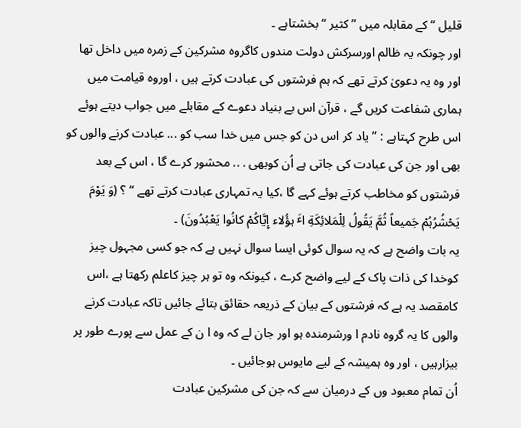قلیل “ کے مقابلہ میں ”کثیر “بخشتاہے ۔
اور چونکہ یہ ظالم اورسرکش دولت مندوں کاگروہ مشرکین کے زمرہ میں داخل تھا اور وہ یہ دعویٰ کرتے تھے کہ ہم فرشتوں کی عبادت کرتے ہیں ، اوروہ قیامت میں ہماری شفاعت کریں گے ، قرآن اس بے بنیاد دعوے کے مقابلے میں جواب دیتے ہوئے اس طرح کہتاہے : ” یاد کر اس دن کو جس میں خدا سب کو ... عبادت کرنے والوں کو بھی اور جن کی عبادت کی جاتی ہے اُن کوبھی . .. محشور کرے گا ، اس کے بعد فرشتوں کو مخاطب کرتے ہوئے کہے گا ،کیا یہ تمہاری عبادت کرتے تھے “ ؟ (وَ یَوْمَ یَحْشُرُہُمْ جَمیعاً ثُمَّ یَقُولُ لِلْمَلائِکَةِ اٴَ ہؤُلاء إِیَّاکُمْ کانُوا یَعْبُدُونَ) ۔
یہ بات واضح ہے کہ یہ سوال کوئی ایسا سوال نہیں ہے کہ جو کسی مجہول چیز کوخدا کی ذات پاک کے لیے واضح کرے ، کیونکہ وہ تو ہر چیز کاعلم رکھتا ہے ،اس کامقصد یہ ہے کہ فرشتوں کے بیان کے ذریعہ حقائق بتائے جائیں تاکہ عبادت کرنے والوں کا یہ گروہ نادم ا ورشرمندہ ہو اور جان لے کہ وہ ا ن کے عمل سے پورے طور پر بیزارہیں ، اور وہ ہمیشہ کے لیے مایوس ہوجائیں ۔
اُن تمام معبود وں کے درمیان سے کہ جن کی مشرکین عبادت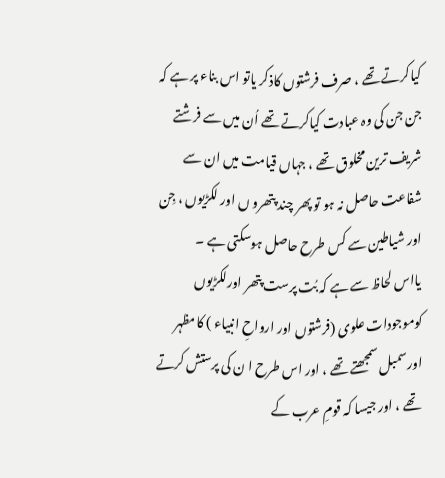کیاکرتے تھے ، صرف فرشتوں کاذکر یاتو اس بناء پر ہے کہ جن جن کی وہ عبادت کیاکرتے تھے اُن میں سے فرشتے شریف ترین مخلوق تھے ، جہاں قیامت میں ان سے شفاعت حاصل نہ ہو تو پھر چند پتھرو ں اور لکڑیوں ، جِن اور شیاطین سے کس طرح حاصل ہوسکتی ہے ۔
یااس لحاظ سے ہے کہ بُت پرست پتھر اورلکڑیوں کوموجودات علوی (فرشتوں اور ارواحِ انبیاء ) کامظہر اورسمبل سمجھتے تھے ، اور اس طرح ا ن کی پرستش کرتے تھے ، اور جیسا کہ قومِ عرب کے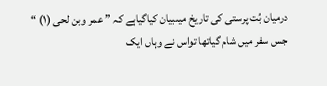درمیان بُت پرستی کی تاریخ میںبیان کیاگیاہے کہ ” عمر وبن لحی (۱) “ جس سفر میں شام گیاتھا تواس نے وہاں ایک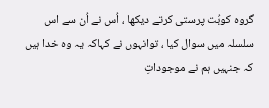گروہ کوبُت پرستی کرتے دیکھا ، اُس نے اُن سے اس سلسلہ میں سوال کیا ، توانہوں نے کہاکہ یہ وہ خدا ہیں کہ جنہیں ہم نے موجوداتِ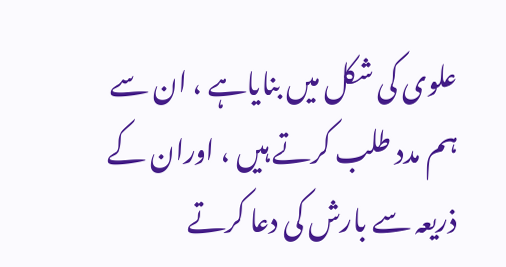علوی کی شکل میں بنایاہے ، ان سے ہم مدد طلب کرتے ہیں ، اوران کے ذریعہ سے بارش کی دعا کرتے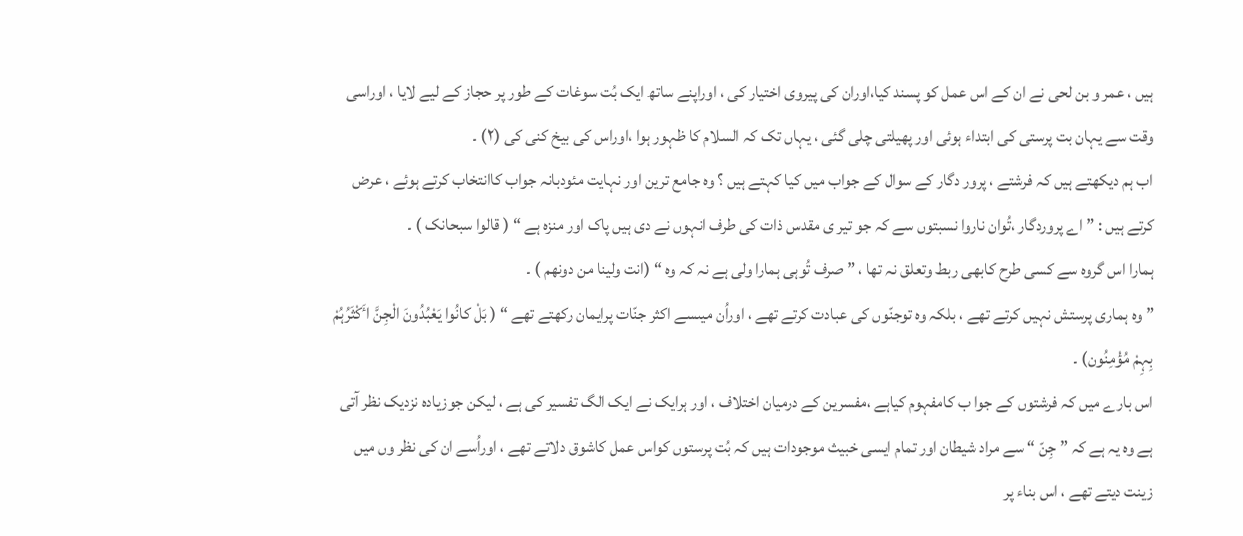ہیں ، عمر و بن لحی نے ان کے اس عمل کو پسند کیا،اوران کی پیروی اختیار کی ، اوراپنے ساتھ ایک بُت سوغات کے طور پر حجاز کے لیے لایا ، اوراسی وقت سے یہان بت پرستی کی ابتداء ہوئی اور پھیلتی چلی گئی ، یہاں تک کہ السلام کا ظہور ہوا ،اوراس کی بیخ کنی کی (۲) ۔
اب ہم دیکھتے ہیں کہ فرشتے ، پرور دگار کے سوال کے جواب میں کیا کہتے ہیں ؟ وہ جامع ترین اور نہایت مئودبانہ جواب کاانتخاب کرتے ہوئے ، عرض کرتے ہیں : ” اے پروردگار ،تُوان ناروا نسبتوں سے کہ جو تیر ی مقدس ذات کی طرف انہوں نے دی ہیں پاک اور منزہ ہے “ ( قالوا سبحانک ) ۔
ہمارا اس گروہ سے کسی طرح کابھی ربط وتعلق نہ تھا ، ” صرف تُوہی ہمارا ولی ہے نہ کہ وہ “ (انت ولینا من دونھم ) ۔
” وہ ہماری پرستش نہیں کرتے تھے ، بلکہ وہ توجنّوں کی عبادت کرتے تھے ، اوراُن میںسے اکثر جنّات پرایمان رکھتے تھے “ ( بَلْ کانُوا یَعْبُدُونَ الْجِنَّ اٴَکْثَرُہُمْ بِہِمْ مُؤْمِنُون) ۔
اس بارے میں کہ فرشتوں کے جوا ب کامفہوم کیاہے ،مفسرین کے درمیان اختلاف ، اور ہرایک نے ایک الگ تفسیر کی ہے ، لیکن جوزیادہ نزدیک نظر آتی ہے وہ یہ ہے کہ ” جِنّ “ سے مراد شیطان اور تمام ایسی خبیث موجودات ہیں کہ بُت پرستوں کواس عمل کاشوق دلاتے تھے ، اوراُسے ان کی نظر وں میں زینت دیتے تھے ، اس بناء پر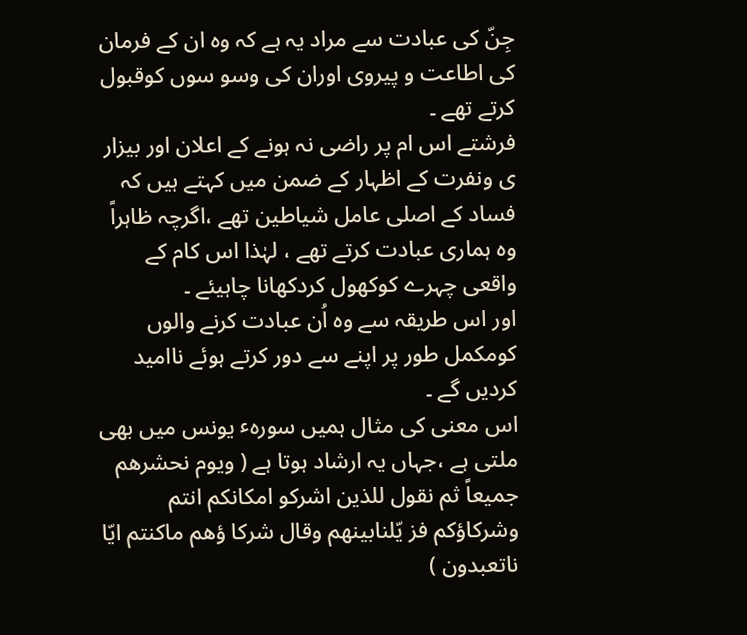جِنّ کی عبادت سے مراد یہ ہے کہ وہ ان کے فرمان کی اطاعت و پیروی اوران کی وسو سوں کوقبول کرتے تھے ۔
فرشتے اس ام پر راضی نہ ہونے کے اعلان اور بیزار ی ونفرت کے اظہار کے ضمن میں کہتے ہیں کہ فساد کے اصلی عامل شیاطین تھے ،اگرچہ ظاہراً وہ ہماری عبادت کرتے تھے ، لہٰذا اس کام کے واقعی چہرے کوکھول کردکھانا چاہیئے ۔
اور اس طریقہ سے وہ اُن عبادت کرنے والوں کومکمل طور پر اپنے سے دور کرتے ہوئے ناامید کردیں گے ۔
اس معنی کی مثال ہمیں سورہٴ یونس میں بھی ملتی ہے ،جہاں یہ ارشاد ہوتا ہے ( ویوم نحشرھم جمیعاً ثم نقول للذین اشرکو امکانکم انتم وشرکاؤکم فز یّلنابینھم وقال شرکا ؤھم ماکنتم ایّا ناتعبدون )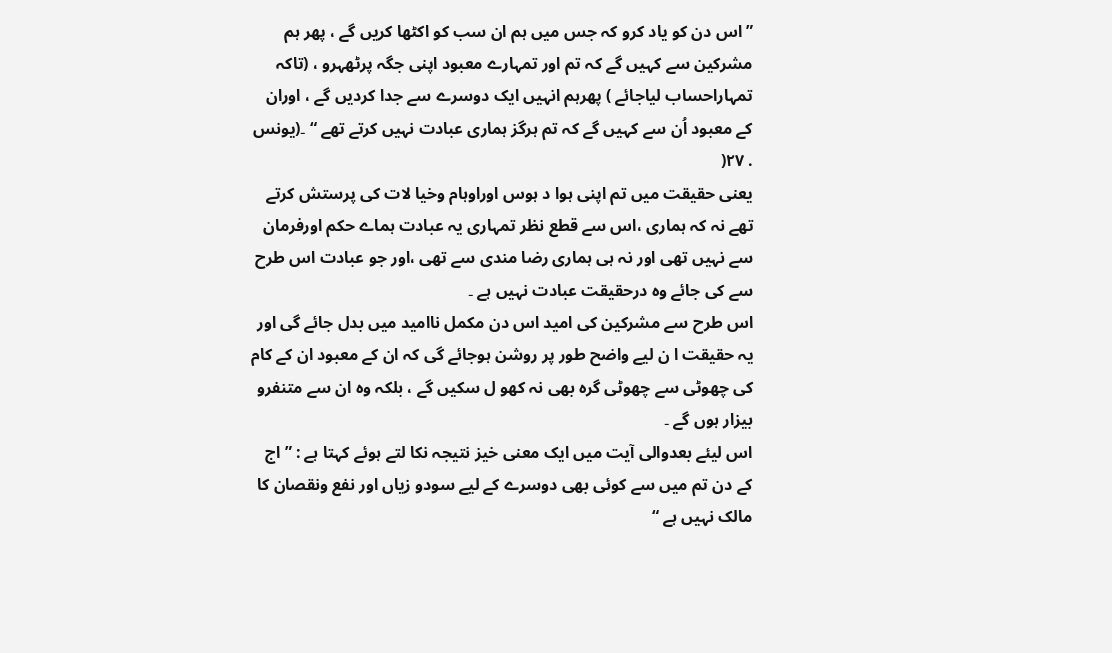” اس دن کو یاد کرو کہ جس میں ہم ان سب کو اکٹھا کریں گے ، پھر ہم مشرکین سے کہیں گے کہ تم اور تمہارے معبود اپنی جگہ پرٹھہرو ، (تاکہ تمہاراحساب لیاجائے ) پھرہم انہیں ایک دوسرے سے جدا کردیں گے ، اوران کے معبود اُن سے کہیں گے کہ تم ہرگز ہماری عبادت نہیں کرتے تھے “ ۔(یونس . ۲۷(
یعنی حقیقت میں تم اپنی ہوا د ہوس اوراوہام وخیا لات کی پرستش کرتے تھے نہ کہ ہماری ،اس سے قطع نظر تمہاری یہ عبادت ہماے حکم اورفرمان سے نہیں تھی اور نہ ہی ہماری رضا مندی سے تھی ،اور جو عبادت اس طرح سے کی جائے وہ درحقیقت عبادت نہیں ہے ۔
اس طرح سے مشرکین کی امید اس دن مکمل ناامید میں بدل جائے گی اور یہ حقیقت ا ن لیے واضح طور پر روشن ہوجائے گی کہ ان کے معبود ان کے کام کی چھوٹی سے چھوٹی گرہ بھی نہ کھو ل سکیں گے ، بلکہ وہ ان سے متنفرو بیزار ہوں گے ۔
اس لیئے بعدوالی آیت میں ایک معنی خیز نتیجہ نکا لتے ہوئے کہتا ہے : ” اج کے دن تم میں سے کوئی بھی دوسرے کے لیے سودو زیاں اور نفع ونقصان کا مالک نہیں ہے “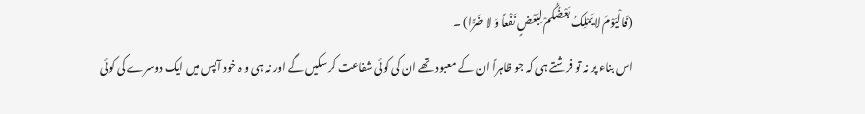(فَالْیَوْمَ لا یَمْلِکُ بَعْضُکُمْ لِبَعْضٍ نَفْعاً وَ لا ضَرًّا) ۔
اس بناء پر نہ تو فرشتے ہی کہ جو ظاہراً ان کے معبود تھے ان کی کوئی شفاعت کرسکیں گے اور نہ ہی و ہ خود آپس میں ایک دوسرے کی کوئی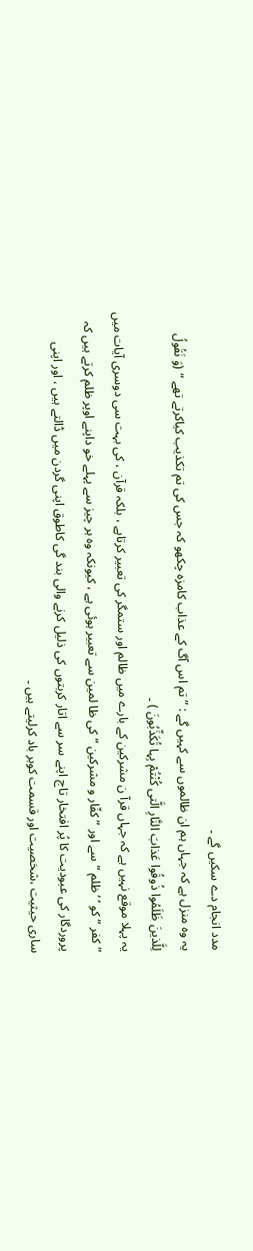مدد انجام دے سکیں گے ۔
یہ وہ منزل ہے کہ جہاں ہم ان ظالموں سے کہیں گے : ” تم اس آگ کے عذاب کامزہ چکھو کہ جس کی تم تکذیب کیاکرتے تھے “ (وَ نَقُولُ لِلَّذینَ ظَلَمُوا ذُوقُوا عَذابَ النَّارِ الَّتی کُنْتُمْ بِہا تُکَذِّبُونَ ) ۔
یہ پہلا موقع نہیں ہے کہ جہاں قرآ ن مشرکین کے بارے میں ظالم اور ستمگر کی تعبیر کرتاہے ، بلکہ قرآن ، کی بہت سی دوسری آیات میں ” کفر “ کو ’ ’ ظلم “ سے اور ” کفّار و مشرکین “ کی ظا لمین سے تعبیر ہوئی ہے ، کیونکہ وہ ہر چیز سے پہلے خو داپنے اوپر ظلم کرتے ہیں کہ پروردگار کی عبودیت کا پُر افتخار تاج اپنے سر سے اتار کربتوں کی ذلیل کرنے والی بند گی کاطوق اپنی گردن میں ڈالتے ہیں ، اور اپنی ساری حیثیت ،شخصیت اور قسمت کوبر باد کرلیتے ہیں ۔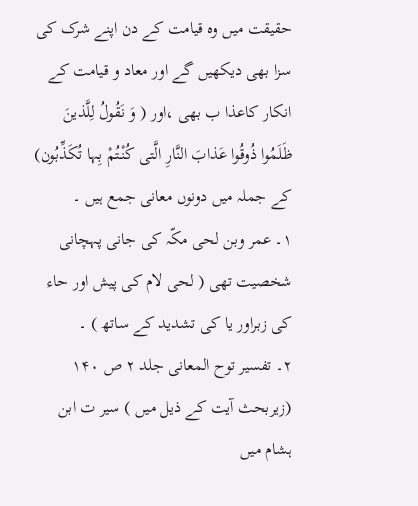حقیقت میں وہ قیامت کے دن اپنے شرک کی سزا بھی دیکھیں گے اور معاد و قیامت کے انکار کاعذا ب بھی ،اور ( وَ نَقُولُ لِلَّذینَ ظَلَمُوا ذُوقُوا عَذابَ النَّارِ الَّتی کُنْتُمْ بِہا تُکَذِّبُون) کے جملہ میں دونوں معانی جمع ہیں ۔
۱۔ عمر وبن لحی مکّہ کی جانی پہچانی شخصیت تھی ( لحی لام کی پیش اور حاء کی زبراور یا کی تشدید کے ساتھ ) ۔
۲۔ تفسیر توح المعانی جلد ۲ ص ۱۴۰ (زیربحث آیت کے ذیل میں ) سیر ت ابن ہشام میں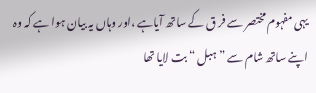یہی مفہوم مختصر سے فر ق کے ساتھ آیاہے ،اور وہاں یہ بیان ہوا ہے کہ وہ اپنے ساتھ شام سے ” ہبل “ بت لایا تھا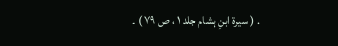. ( سیرة ابنِ ہشام جلد ۱ ، ص ۷۹ ) ۔